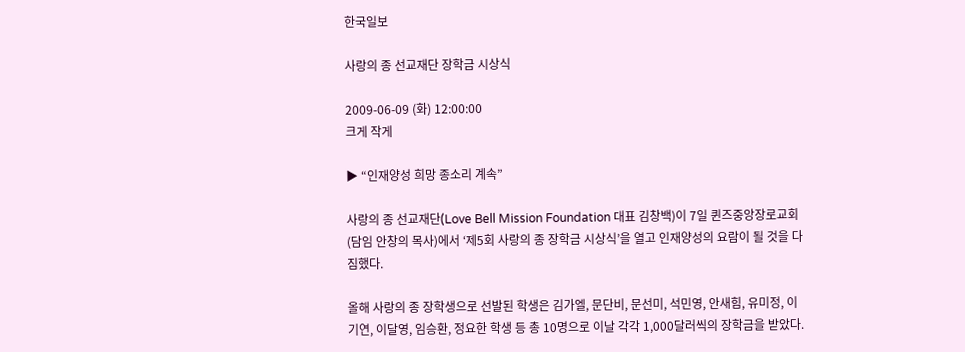한국일보

사랑의 종 선교재단 장학금 시상식

2009-06-09 (화) 12:00:00
크게 작게

▶ “인재양성 희망 종소리 계속”

사랑의 종 선교재단(Love Bell Mission Foundation 대표 김창백)이 7일 퀸즈중앙장로교회(담임 안창의 목사)에서 ‘제5회 사랑의 종 장학금 시상식’을 열고 인재양성의 요람이 될 것을 다짐했다.

올해 사랑의 종 장학생으로 선발된 학생은 김가엘, 문단비, 문선미, 석민영, 안새힘, 유미정, 이기연, 이달영, 임승환, 정요한 학생 등 총 10명으로 이날 각각 1,000달러씩의 장학금을 받았다.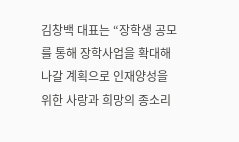김창백 대표는 “장학생 공모를 통해 장학사업을 확대해 나갈 계획으로 인재양성을 위한 사랑과 희망의 종소리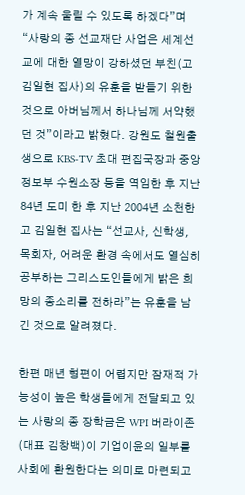가 계속 울릴 수 있도록 하겠다”며 “사랑의 종 선교재단 사업은 세계선교에 대한 열망이 강하셨던 부친(고 김일현 집사)의 유훈을 받들기 위한 것으로 아버님께서 하나님께 서약했던 것”이라고 밝혔다. 강원도 철원출생으로 KBS-TV 초대 편집국장과 중앙정보부 수원소장 등을 역임한 후 지난 84년 도미 한 후 지난 2004년 소천한 고 김일현 집사는 “선교사, 신학생, 목회자, 어려운 환경 속에서도 열심히 공부하는 그리스도인들에게 밝은 희망의 종소리를 전하라”는 유훈을 남긴 것으로 알려졌다.

한편 매년 형편이 어렵지만 잠재적 가능성이 높은 학생들에게 전달되고 있는 사랑의 종 장학금은 WPI 버라이존(대표 김창백)이 기업이윤의 일부를 사회에 환원한다는 의미로 마련되고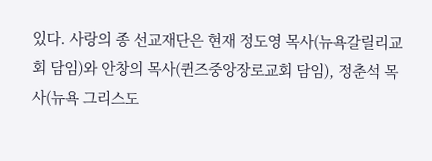있다. 사랑의 종 선교재단은 현재 정도영 목사(뉴욕갈릴리교회 담임)와 안창의 목사(퀸즈중앙장로교회 담임), 정춘석 목사(뉴욕 그리스도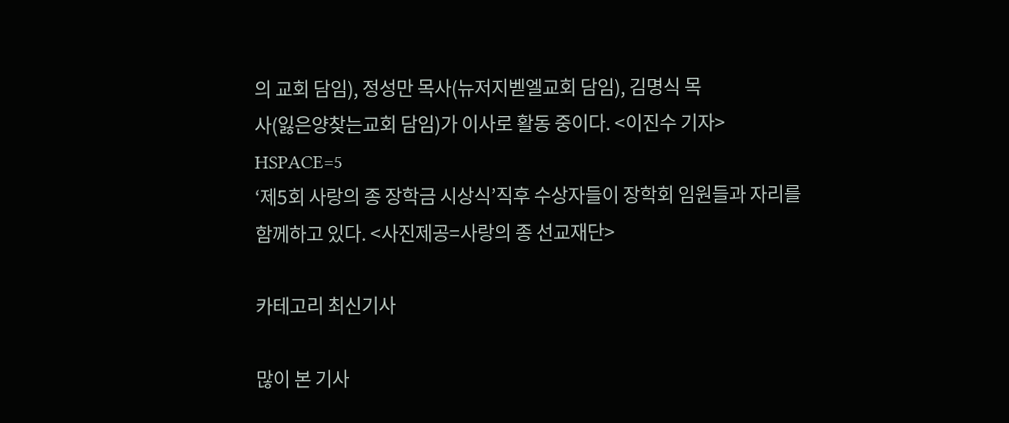의 교회 담임), 정성만 목사(뉴저지벧엘교회 담임), 김명식 목
사(잃은양찾는교회 담임)가 이사로 활동 중이다. <이진수 기자>
HSPACE=5
‘제5회 사랑의 종 장학금 시상식’직후 수상자들이 장학회 임원들과 자리를 함께하고 있다. <사진제공=사랑의 종 선교재단>

카테고리 최신기사

많이 본 기사